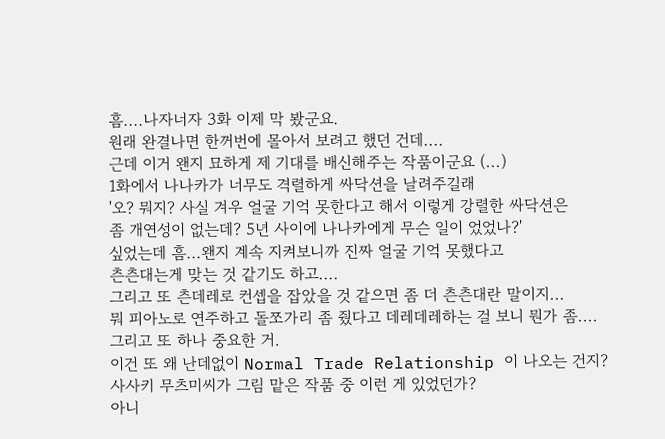흠....나자너자 3화 이제 막 봤군요.
원래 완결나면 한꺼번에 몰아서 보려고 했던 건데....
근데 이거 왠지 묘하게 제 기대를 배신해주는 작품이군요 (...)
1화에서 나나카가 너무도 격렬하게 싸닥션을 날려주길래
'오? 뭐지? 사실 겨우 얼굴 기억 못한다고 해서 이렇게 강렬한 싸닥션은
좀 개연성이 없는데? 5년 사이에 나나카에게 무슨 일이 었었나?'
싶었는데 흠...왠지 계속 지켜보니까 진짜 얼굴 기억 못했다고
츤츤대는게 맞는 것 같기도 하고....
그리고 또 츤데레로 컨셉을 잡았을 것 같으면 좀 더 츤츤대란 말이지...
뭐 피아노로 연주하고 돌쪼가리 좀 줬다고 데레데레하는 걸 보니 뭔가 좀....
그리고 또 하나 중요한 거.
이건 또 왜 난데없이 Normal Trade Relationship 이 나오는 건지?
사사키 무츠미씨가 그림 맡은 작품 중 이런 게 있었던가?
아니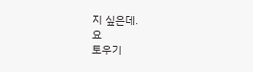지 싶은데.
요
토우기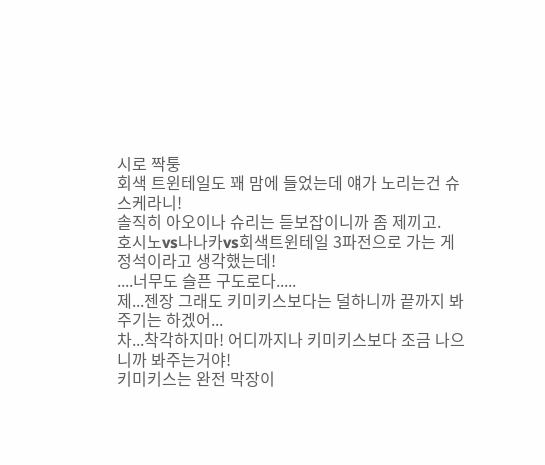시로 짝퉁
회색 트윈테일도 꽤 맘에 들었는데 얘가 노리는건 슈스케라니!
솔직히 아오이나 슈리는 듣보잡이니까 좀 제끼고.
호시노vs나나카vs회색트윈테일 3파전으로 가는 게 정석이라고 생각했는데!
....너무도 슬픈 구도로다.....
제...젠장 그래도 키미키스보다는 덜하니까 끝까지 봐 주기는 하겠어...
차...착각하지마! 어디까지나 키미키스보다 조금 나으니까 봐주는거야!
키미키스는 완전 막장이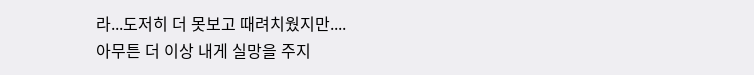라...도저히 더 못보고 때려치웠지만....
아무튼 더 이상 내게 실망을 주지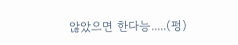않았으면 한다능.....(펑)